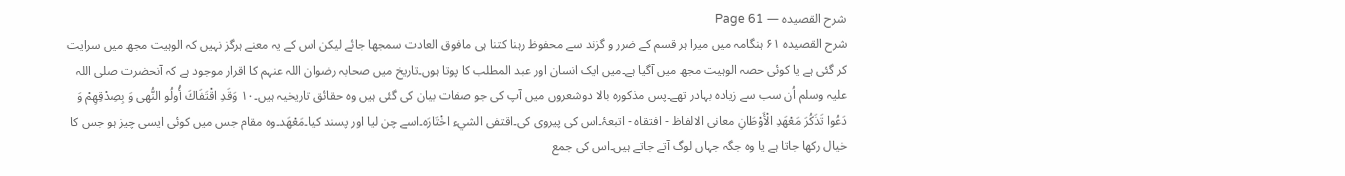شرح القصیدہ — Page 61
شرح القصيده ۶۱ ہنگامہ میں میرا ہر قسم کے ضرر و گزند سے محفوظ رہنا کتنا ہی مافوق العادت سمجھا جائے لیکن اس کے یہ معنے ہرگز نہیں کہ الوہیت مجھ میں سرایت کر گئی ہے یا کوئی حصہ الوہیت مجھ میں آگیا ہے۔میں ایک انسان اور عبد المطلب کا پوتا ہوں۔تاریخ میں صحابہ رضوان اللہ عنہم کا اقرار موجود ہے کہ آنحضرت صلی اللہ علیہ وسلم اُن سب سے زیادہ بہادر تھے۔پس مذکورہ بالا دوشعروں میں آپ کی جو صفات بیان کی گئی ہیں وہ حقائق تاریخیہ ہیں۔١٠ وَقَدِ اقْتَفَاكَ أُولُو النُّهى وَ بِصِدْقِهِمْ وَ دَعُوا تَذَكُرَ مَعْهَدِ الْأَوْطَانِ معانی الالفاظ - افتقاه - اتبعۂ۔اس کی پیروی کی۔اقتفى الشيء اخْتَارَہ۔اسے چن لیا اور پسند کیا۔مَعْهَد۔وہ مقام جس میں کوئی ایسی چیز ہو جس کا خیال رکھا جاتا ہے یا وہ جگہ جہاں لوگ آتے جاتے ہیں۔اس کی جمع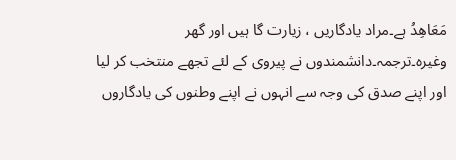مَعَاهِدُ ہے۔مراد یادگاریں ، زیارت گا ہیں اور گھر وغیرہ۔ترجمہ۔دانشمندوں نے پیروی کے لئے تجھے منتخب کر لیا اور اپنے صدق کی وجہ سے انہوں نے اپنے وطنوں کی یادگاروں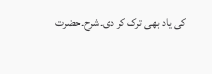کی یاد بھی ترک کر دی۔شرح۔حضرت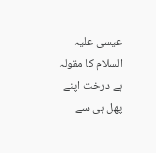عیسی علیہ السلام کا مقولہ ہے درخت اپنے پھل ہی سے